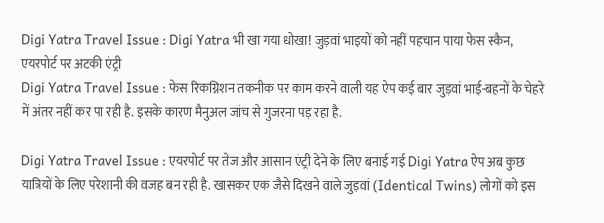Digi Yatra Travel Issue : Digi Yatra भी खा गया धोखा! जुड़वां भाइयों को नहीं पहचान पाया फेस स्कैन, एयरपोर्ट पर अटकी एंट्री
Digi Yatra Travel Issue : फेस रिकग्निशन तकनीक पर काम करने वाली यह ऐप कई बार जुड़वां भाई-बहनों के चेहरे में अंतर नहीं कर पा रही है. इसके कारण मैनुअल जांच से गुजरना पड़ रहा है.

Digi Yatra Travel Issue : एयरपोर्ट पर तेज और आसान एंट्री देने के लिए बनाई गई Digi Yatra ऐप अब कुछ यात्रियों के लिए परेशानी की वजह बन रही है. खासकर एक जैसे दिखने वाले जुड़वां (Identical Twins) लोगों को इस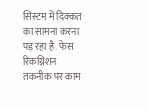सिस्टम में दिक्कत का सामना करना पड़ रहा है. फेस रिकग्निशन तकनीक पर काम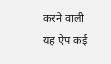करने वाली यह ऐप कई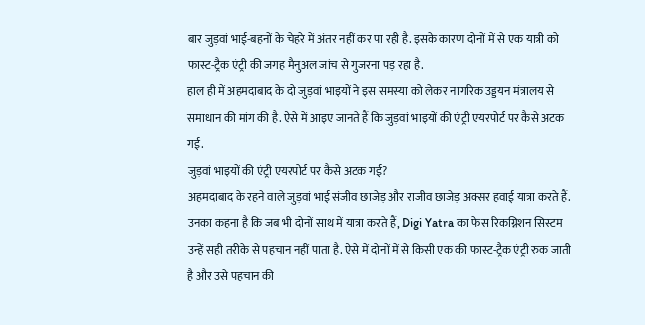बार जुड़वां भाई-बहनों के चेहरे में अंतर नहीं कर पा रही है. इसके कारण दोनों में से एक यात्री को फास्ट-ट्रैक एंट्री की जगह मैनुअल जांच से गुजरना पड़ रहा है.
हाल ही में अहमदाबाद के दो जुड़वां भाइयों ने इस समस्या को लेकर नागरिक उड्डयन मंत्रालय से समाधान की मांग की है. ऐसे में आइए जानते हैं कि जुड़वां भाइयों की एंट्री एयरपोर्ट पर कैसे अटक गई.
जुड़वां भाइयों की एंट्री एयरपोर्ट पर कैसे अटक गई?
अहमदाबाद के रहने वाले जुड़वां भाई संजीव छाजेड़ और राजीव छाजेड़ अक्सर हवाई यात्रा करते हैं. उनका कहना है कि जब भी दोनों साथ में यात्रा करते हैं, Digi Yatra का फेस रिकग्निशन सिस्टम उन्हें सही तरीके से पहचान नहीं पाता है. ऐसे में दोनों में से किसी एक की फास्ट-ट्रैक एंट्री रुक जाती है और उसे पहचान की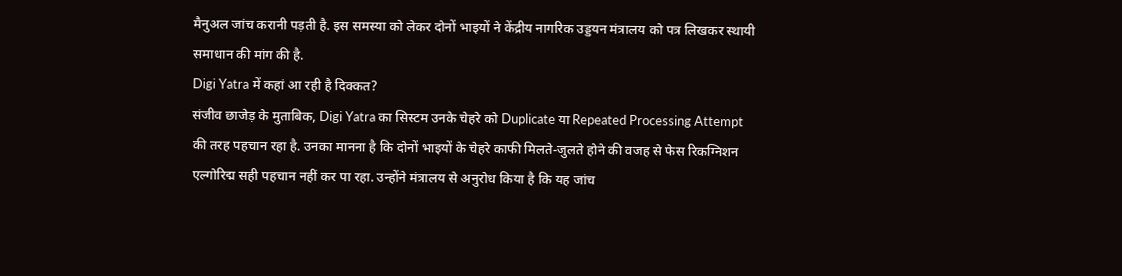मैनुअल जांच करानी पड़ती है. इस समस्या को लेकर दोनों भाइयों ने केंद्रीय नागरिक उड्डयन मंत्रालय को पत्र लिखकर स्थायी समाधान की मांग की है.
Digi Yatra में कहां आ रही है दिक्कत?
संजीव छाजेड़ के मुताबिक, Digi Yatra का सिस्टम उनके चेहरे को Duplicate या Repeated Processing Attempt की तरह पहचान रहा है. उनका मानना है कि दोनों भाइयों के चेहरे काफी मिलते-जुलते होने की वजह से फेस रिकग्निशन एल्गोरिद्म सही पहचान नहीं कर पा रहा. उन्होंने मंत्रालय से अनुरोध किया है कि यह जांच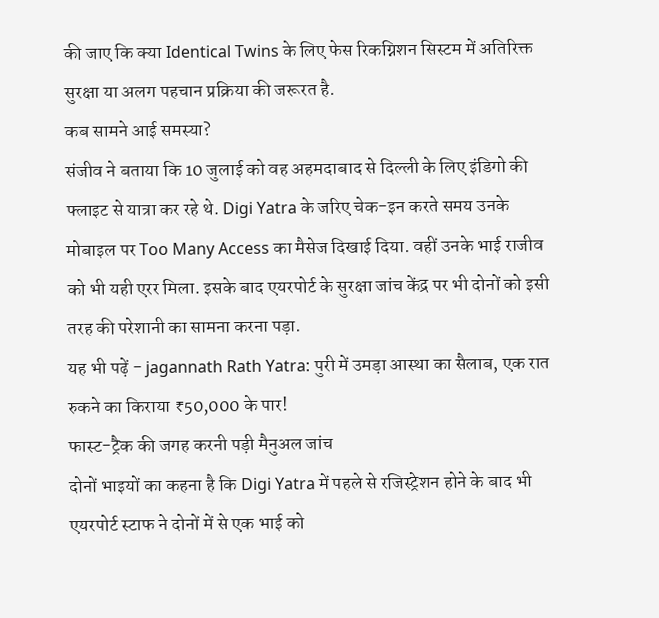की जाए कि क्या Identical Twins के लिए फेस रिकग्निशन सिस्टम में अतिरिक्त सुरक्षा या अलग पहचान प्रक्रिया की जरूरत है.
कब सामने आई समस्या?
संजीव ने बताया कि 10 जुलाई को वह अहमदाबाद से दिल्ली के लिए इंडिगो की फ्लाइट से यात्रा कर रहे थे. Digi Yatra के जरिए चेक-इन करते समय उनके मोबाइल पर Too Many Access का मैसेज दिखाई दिया. वहीं उनके भाई राजीव को भी यही एरर मिला. इसके बाद एयरपोर्ट के सुरक्षा जांच केंद्र पर भी दोनों को इसी तरह की परेशानी का सामना करना पड़ा.
यह भी पढ़ें - jagannath Rath Yatra: पुरी में उमड़ा आस्था का सैलाब, एक रात रुकने का किराया ₹50,000 के पार!
फास्ट-ट्रैक की जगह करनी पड़ी मैनुअल जांच
दोनों भाइयों का कहना है कि Digi Yatra में पहले से रजिस्ट्रेशन होने के बाद भी एयरपोर्ट स्टाफ ने दोनों में से एक भाई को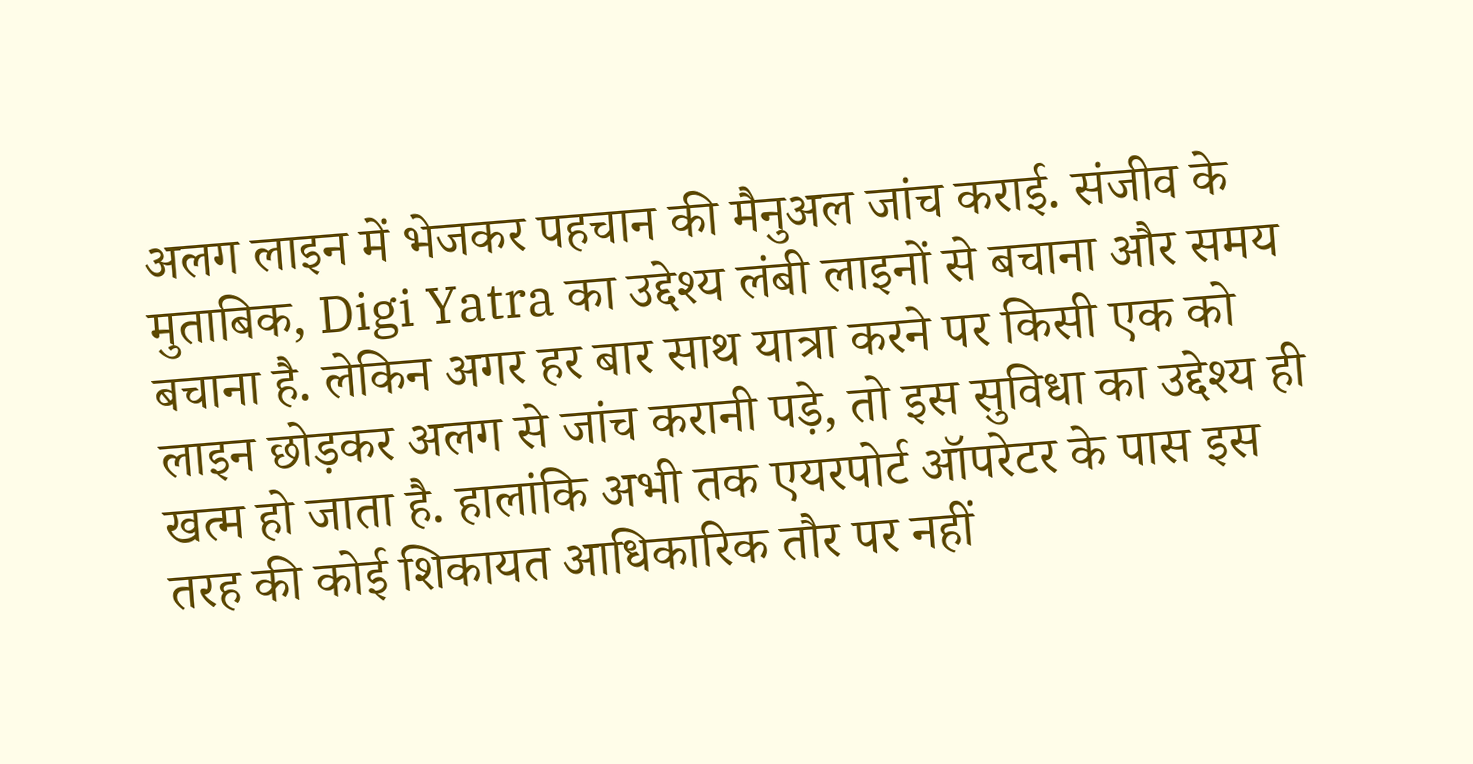अलग लाइन में भेजकर पहचान की मैनुअल जांच कराई. संजीव के मुताबिक, Digi Yatra का उद्देश्य लंबी लाइनों से बचाना और समय बचाना है. लेकिन अगर हर बार साथ यात्रा करने पर किसी एक को लाइन छोड़कर अलग से जांच करानी पड़े, तो इस सुविधा का उद्देश्य ही खत्म हो जाता है. हालांकि अभी तक एयरपोर्ट ऑपरेटर के पास इस तरह की कोई शिकायत आधिकारिक तौर पर नहीं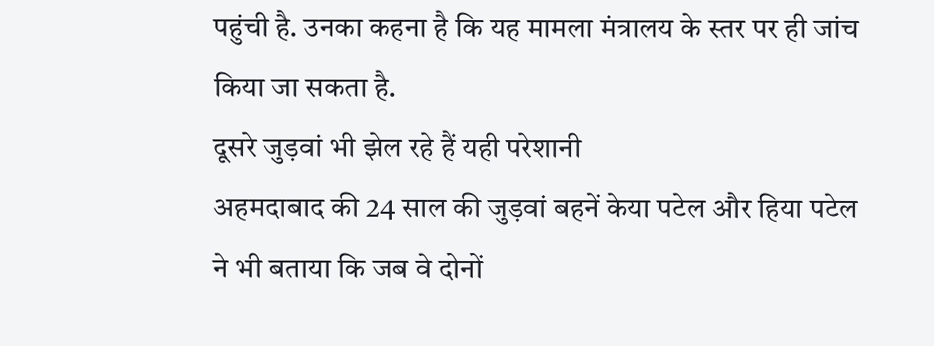पहुंची है. उनका कहना है कि यह मामला मंत्रालय के स्तर पर ही जांच किया जा सकता है.
दूसरे जुड़वां भी झेल रहे हैं यही परेशानी
अहमदाबाद की 24 साल की जुड़वां बहनें केया पटेल और हिया पटेल ने भी बताया कि जब वे दोनों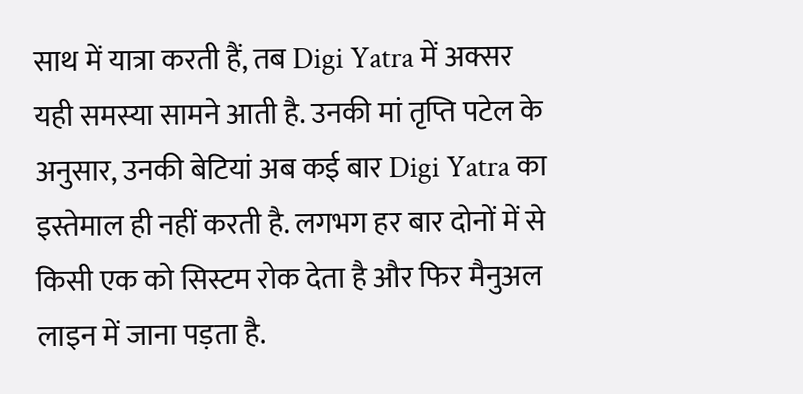साथ में यात्रा करती हैं, तब Digi Yatra में अक्सर यही समस्या सामने आती है. उनकी मां तृप्ति पटेल के अनुसार, उनकी बेटियां अब कई बार Digi Yatra का इस्तेमाल ही नहीं करती है. लगभग हर बार दोनों में से किसी एक को सिस्टम रोक देता है और फिर मैनुअल लाइन में जाना पड़ता है.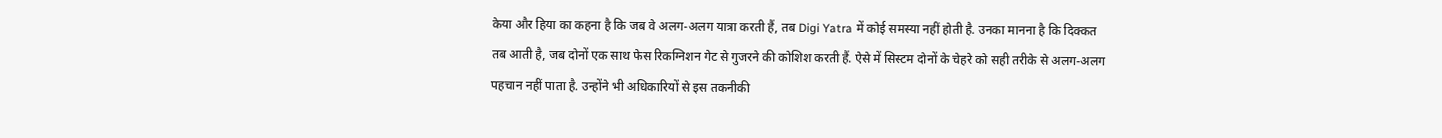केया और हिया का कहना है कि जब वे अलग-अलग यात्रा करती हैं, तब Digi Yatra में कोई समस्या नहीं होती है. उनका मानना है कि दिक्कत तब आती है, जब दोनों एक साथ फेस रिकग्निशन गेट से गुजरने की कोशिश करती हैं. ऐसे में सिस्टम दोनों के चेहरे को सही तरीके से अलग-अलग पहचान नहीं पाता है. उन्होंने भी अधिकारियों से इस तकनीकी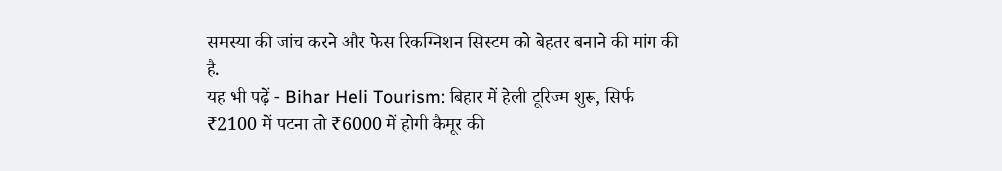समस्या की जांच करने और फेस रिकग्निशन सिस्टम को बेहतर बनाने की मांग की है.
यह भी पढ़ें - Bihar Heli Tourism: बिहार में हेली टूरिज्म शुरू, सिर्फ ₹2100 में पटना तो ₹6000 में होगी कैमूर की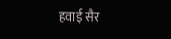हवाई सैर